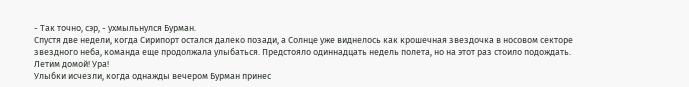- Так точно, сэр, - ухмыльнулся Бурман.
Спустя две недели, когда Сирипорт остался далеко позади, а Солнце уже виднелось как крошечная звездочка в носовом секторе звездного неба, команда еще продолжала улыбаться. Предстояло одиннадцать недель полета, но на этот раз стоило подождать. Летим домой! Ура!
Улыбки исчезли, когда однажды вечером Бурман принес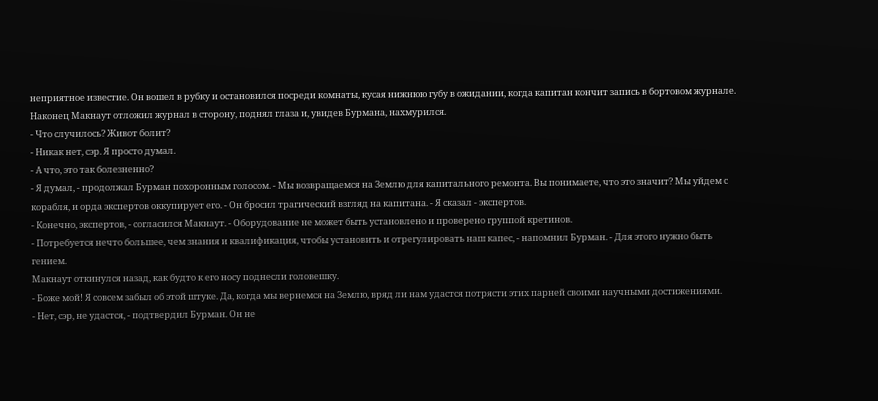неприятное известие. Он вошел в рубку и остановился посреди комнаты, кусая нижнюю губу в ожидании, когда капитан кончит запись в бортовом журнале.
Наконец Макнаут отложил журнал в сторону, поднял глаза и, увидев Бурмана, нахмурился.
- Что случилось? Живот болит?
- Никак нет, сэр. Я просто думал.
- А что, это так болезненно?
- Я думал, - продолжал Бурман похоронным голосом. - Мы возвращаемся на Землю для капитального ремонта. Вы понимаете, что это значит? Мы уйдем с корабля, и орда экспертов оккупирует его. - Он бросил трагический взгляд на капитана. - Я сказал - экспертов.
- Конечно, экспертов, - согласился Макнаут. - Оборудование не может быть установлено и проверено группой кретинов.
- Потребуется нечто большее, чем знания и квалификация, чтобы установить и отрегулировать наш капес, - напомнил Бурман. - Для этого нужно быть гением.
Макнаут откинулся назад, как будто к его носу поднесли головешку.
- Боже мой! Я совсем забыл об этой штуке. Да, когда мы вернемся на Землю, вряд ли нам удастся потрясти этих парней своими научными достижениями.
- Нет, сэр, не удастся, - подтвердил Бурман. Он не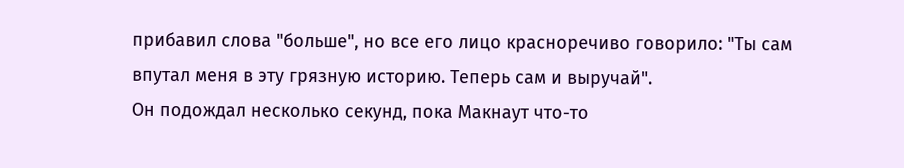прибавил слова "больше", но все его лицо красноречиво говорило: "Ты сам впутал меня в эту грязную историю. Теперь сам и выручай".
Он подождал несколько секунд, пока Макнаут что-то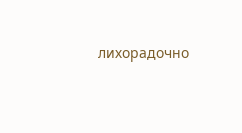лихорадочно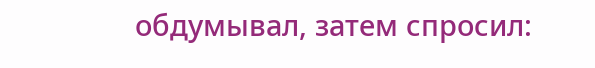обдумывал, затем спросил: